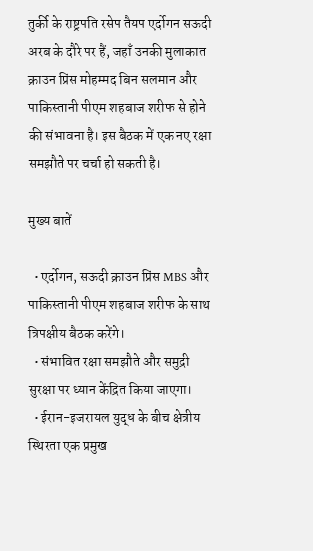तुर्की के राष्ट्रपति रसेप तैयप एर्दोगन सऊदी अरब के दौरे पर हैं, जहाँ उनकी मुलाकात क्राउन प्रिंस मोहम्मद बिन सलमान और पाकिस्तानी पीएम शहबाज शरीफ से होने की संभावना है। इस बैठक में एक नए रक्षा समझौते पर चर्चा हो सकती है।

मुख्य बातें

  • एर्दोगन, सऊदी क्राउन प्रिंस MBS और पाकिस्तानी पीएम शहबाज शरीफ के साथ त्रिपक्षीय बैठक करेंगे।
  • संभावित रक्षा समझौते और समुद्री सुरक्षा पर ध्यान केंद्रित किया जाएगा।
  • ईरान-इजरायल युद्ध के बीच क्षेत्रीय स्थिरता एक प्रमुख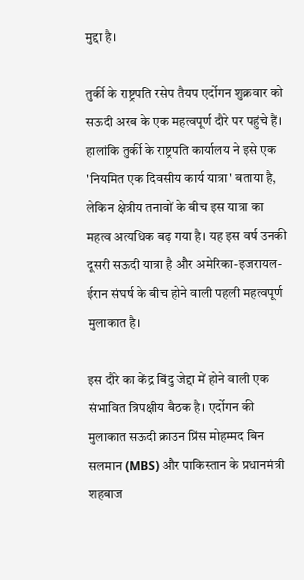मुद्दा है।

तुर्की के राष्ट्रपति रसेप तैयप एर्दोगन शुक्रवार को सऊदी अरब के एक महत्वपूर्ण दौरे पर पहुंचे हैं। हालांकि तुर्की के राष्ट्रपति कार्यालय ने इसे एक 'नियमित एक दिवसीय कार्य यात्रा' बताया है, लेकिन क्षेत्रीय तनावों के बीच इस यात्रा का महत्व अत्यधिक बढ़ गया है। यह इस वर्ष उनकी दूसरी सऊदी यात्रा है और अमेरिका-इजरायल-ईरान संघर्ष के बीच होने वाली पहली महत्वपूर्ण मुलाकात है।

इस दौरे का केंद्र बिंदु जेद्दा में होने वाली एक संभावित त्रिपक्षीय बैठक है। एर्दोगन की मुलाकात सऊदी क्राउन प्रिंस मोहम्मद बिन सलमान (MBS) और पाकिस्तान के प्रधानमंत्री शहबाज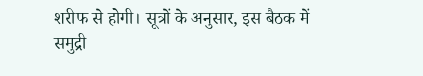शरीफ से होगी। सूत्रों के अनुसार, इस बैठक में समुद्री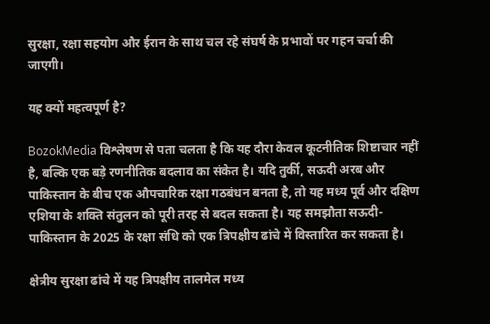सुरक्षा, रक्षा सहयोग और ईरान के साथ चल रहे संघर्ष के प्रभावों पर गहन चर्चा की जाएगी।

यह क्यों महत्वपूर्ण है?

BozokMedia विश्लेषण से पता चलता है कि यह दौरा केवल कूटनीतिक शिष्टाचार नहीं है, बल्कि एक बड़े रणनीतिक बदलाव का संकेत है। यदि तुर्की, सऊदी अरब और पाकिस्तान के बीच एक औपचारिक रक्षा गठबंधन बनता है, तो यह मध्य पूर्व और दक्षिण एशिया के शक्ति संतुलन को पूरी तरह से बदल सकता है। यह समझौता सऊदी-पाकिस्तान के 2025 के रक्षा संधि को एक त्रिपक्षीय ढांचे में विस्तारित कर सकता है।

क्षेत्रीय सुरक्षा ढांचे में यह त्रिपक्षीय तालमेल मध्य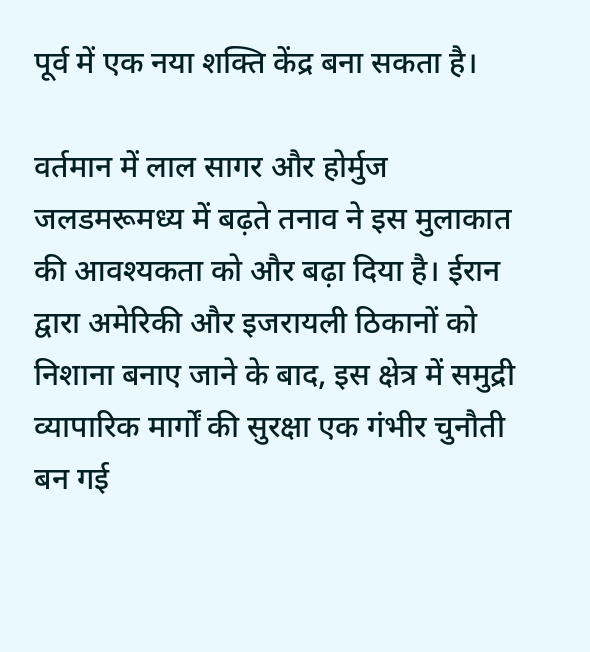पूर्व में एक नया शक्ति केंद्र बना सकता है।

वर्तमान में लाल सागर और होर्मुज जलडमरूमध्य में बढ़ते तनाव ने इस मुलाकात की आवश्यकता को और बढ़ा दिया है। ईरान द्वारा अमेरिकी और इजरायली ठिकानों को निशाना बनाए जाने के बाद, इस क्षेत्र में समुद्री व्यापारिक मार्गों की सुरक्षा एक गंभीर चुनौती बन गई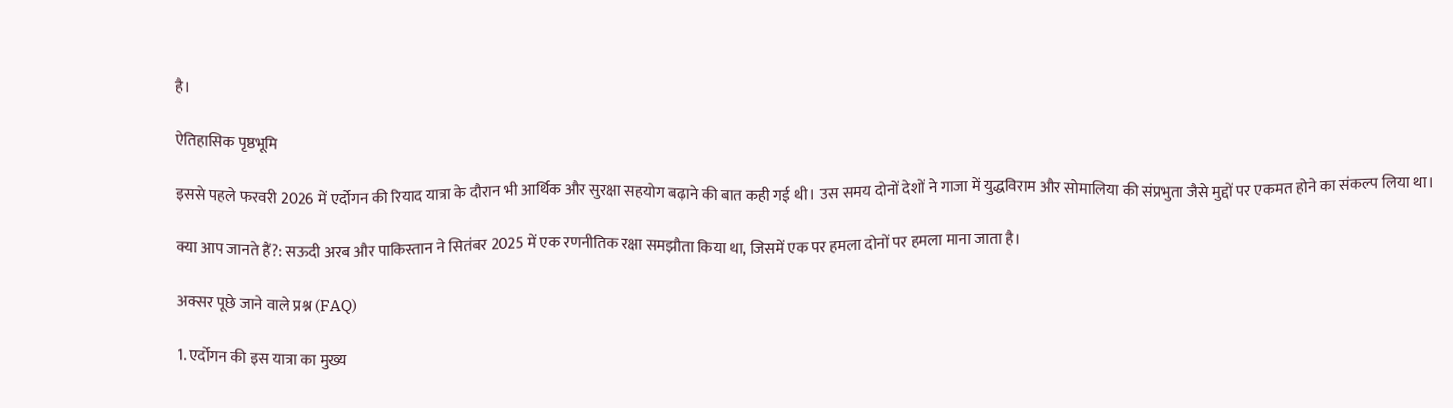है।

ऐतिहासिक पृष्ठभूमि

इससे पहले फरवरी 2026 में एर्दोगन की रियाद यात्रा के दौरान भी आर्थिक और सुरक्षा सहयोग बढ़ाने की बात कही गई थी। उस समय दोनों देशों ने गाजा में युद्धविराम और सोमालिया की संप्रभुता जैसे मुद्दों पर एकमत होने का संकल्प लिया था।

क्या आप जानते हैं?: सऊदी अरब और पाकिस्तान ने सितंबर 2025 में एक रणनीतिक रक्षा समझौता किया था, जिसमें एक पर हमला दोनों पर हमला माना जाता है।

अक्सर पूछे जाने वाले प्रश्न (FAQ)

1. एर्दोगन की इस यात्रा का मुख्य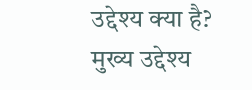उद्देश्य क्या है?
मुख्य उद्देश्य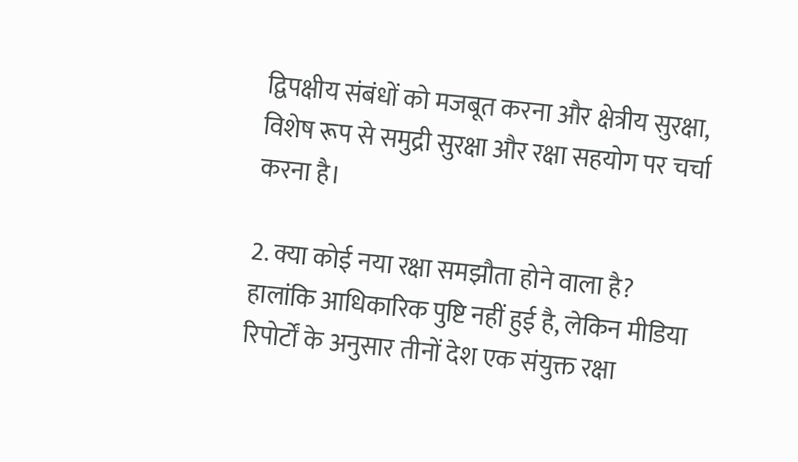द्विपक्षीय संबंधों को मजबूत करना और क्षेत्रीय सुरक्षा, विशेष रूप से समुद्री सुरक्षा और रक्षा सहयोग पर चर्चा करना है।

2. क्या कोई नया रक्षा समझौता होने वाला है?
हालांकि आधिकारिक पुष्टि नहीं हुई है, लेकिन मीडिया रिपोर्टों के अनुसार तीनों देश एक संयुक्त रक्षा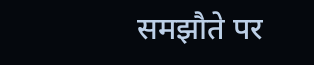समझौते पर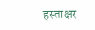हस्ताक्षर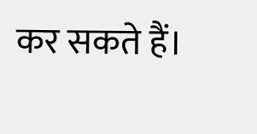कर सकते हैं।